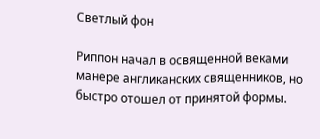Светлый фон

Риппон начал в освященной веками манере англиканских священников, но быстро отошел от принятой формы.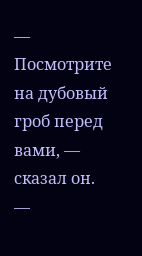— Посмотрите на дубовый гроб перед вами, — сказал он. —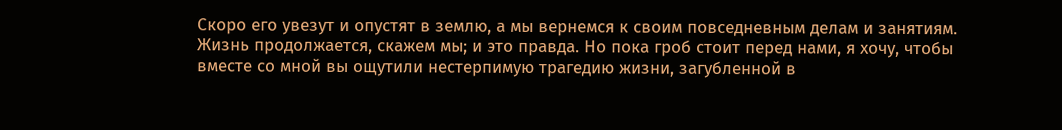Скоро его увезут и опустят в землю, а мы вернемся к своим повседневным делам и занятиям. Жизнь продолжается, скажем мы; и это правда. Но пока гроб стоит перед нами, я хочу, чтобы вместе со мной вы ощутили нестерпимую трагедию жизни, загубленной в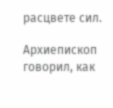расцвете сил.

Архиепископ говорил, как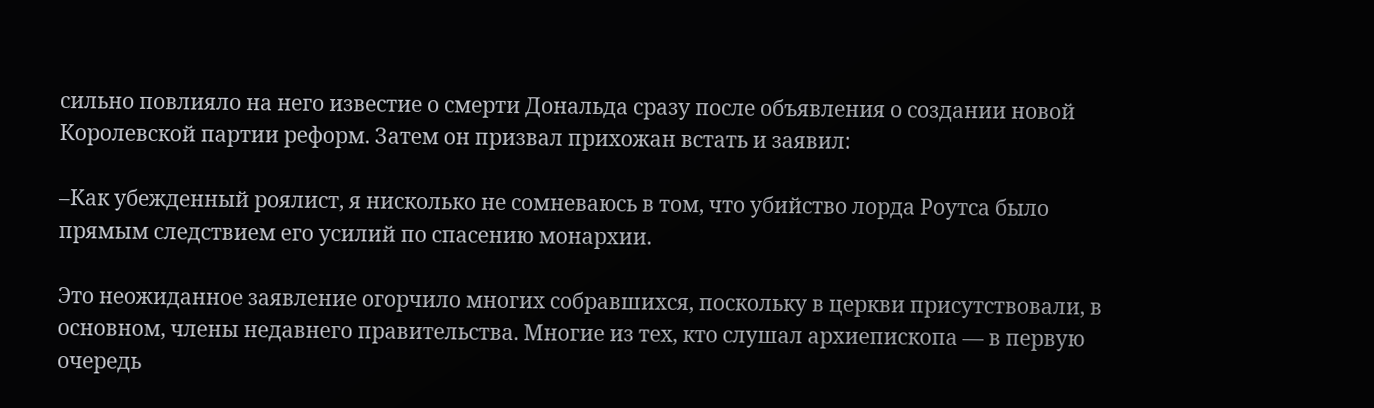сильно повлияло на него известие о смерти Дональда сразу после объявления о создании новой Королевской партии реформ. Затем он призвал прихожан встать и заявил:

–Как убежденный роялист, я нисколько не сомневаюсь в том, что убийство лорда Роутса было прямым следствием его усилий по спасению монархии.

Это неожиданное заявление огорчило многих собравшихся, поскольку в церкви присутствовали, в основном, члены недавнего правительства. Многие из тех, кто слушал архиепископа — в первую очередь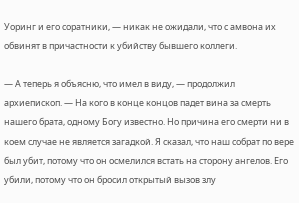Уоринг и его соратники, — никак не ожидали, что с амвона их обвинят в причастности к убийству бывшего коллеги.

— А теперь я объясню, что имел в виду, — продолжил архиепископ. — На кого в конце концов падет вина за смерть нашего брата, одному Богу известно. Но причина его смерти ни в коем случае не является загадкой. Я сказал, что наш собрат по вере был убит, потому что он осмелился встать на сторону ангелов. Его убили, потому что он бросил открытый вызов злу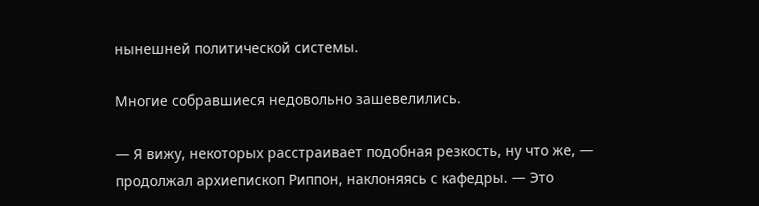нынешней политической системы.

Многие собравшиеся недовольно зашевелились.

— Я вижу, некоторых расстраивает подобная резкость, ну что же, — продолжал архиепископ Риппон, наклоняясь с кафедры. — Это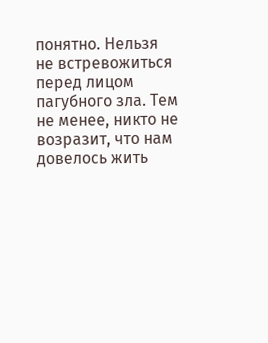понятно. Нельзя не встревожиться перед лицом пагубного зла. Тем не менее, никто не возразит, что нам довелось жить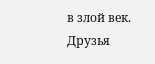в злой век. Друзья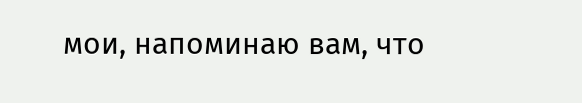мои, напоминаю вам, что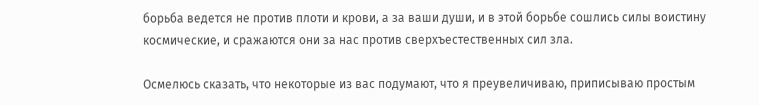борьба ведется не против плоти и крови, а за ваши души, и в этой борьбе сошлись силы воистину космические, и сражаются они за нас против сверхъестественных сил зла.

Осмелюсь сказать, что некоторые из вас подумают, что я преувеличиваю, приписываю простым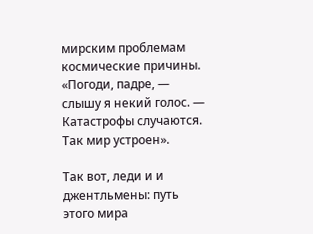мирским проблемам космические причины. «Погоди, падре, — слышу я некий голос. — Катастрофы случаются. Так мир устроен».

Так вот, леди и и джентльмены: путь этого мира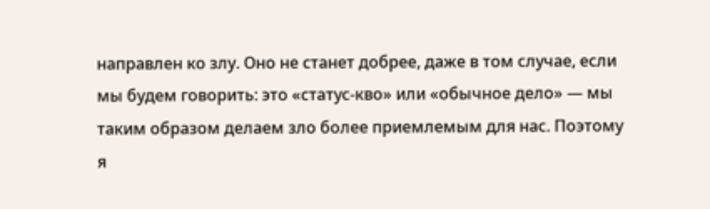направлен ко злу. Оно не станет добрее, даже в том случае, если мы будем говорить: это «статус-кво» или «обычное дело» — мы таким образом делаем зло более приемлемым для нас. Поэтому я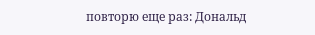повторю еще раз: Дональд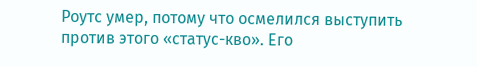Роутс умер, потому что осмелился выступить против этого «статус-кво». Его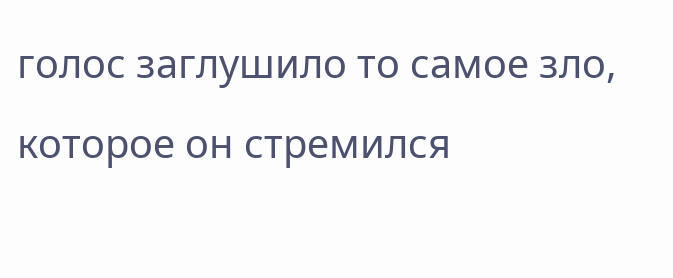голос заглушило то самое зло, которое он стремился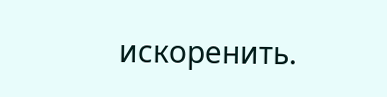искоренить.